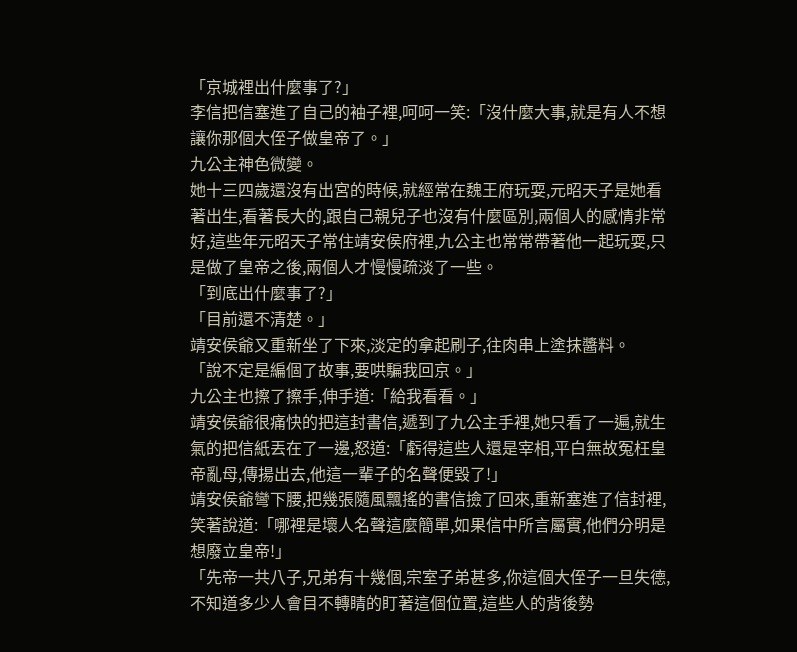「京城裡出什麼事了?」
李信把信塞進了自己的袖子裡,呵呵一笑:「沒什麼大事,就是有人不想讓你那個大侄子做皇帝了。」
九公主神色微變。
她十三四歲還沒有出宮的時候,就經常在魏王府玩耍,元昭天子是她看著出生,看著長大的,跟自己親兒子也沒有什麼區別,兩個人的感情非常好,這些年元昭天子常住靖安侯府裡,九公主也常常帶著他一起玩耍,只是做了皇帝之後,兩個人才慢慢疏淡了一些。
「到底出什麼事了?」
「目前還不清楚。」
靖安侯爺又重新坐了下來,淡定的拿起刷子,往肉串上塗抹醬料。
「說不定是編個了故事,要哄騙我回京。」
九公主也擦了擦手,伸手道:「給我看看。」
靖安侯爺很痛快的把這封書信,遞到了九公主手裡,她只看了一遍,就生氣的把信紙丟在了一邊,怒道:「虧得這些人還是宰相,平白無故冤枉皇帝亂母,傳揚出去,他這一輩子的名聲便毀了!」
靖安侯爺彎下腰,把幾張隨風飄搖的書信撿了回來,重新塞進了信封裡,笑著說道:「哪裡是壞人名聲這麼簡單,如果信中所言屬實,他們分明是想廢立皇帝!」
「先帝一共八子,兄弟有十幾個,宗室子弟甚多,你這個大侄子一旦失德,不知道多少人會目不轉睛的盯著這個位置,這些人的背後勢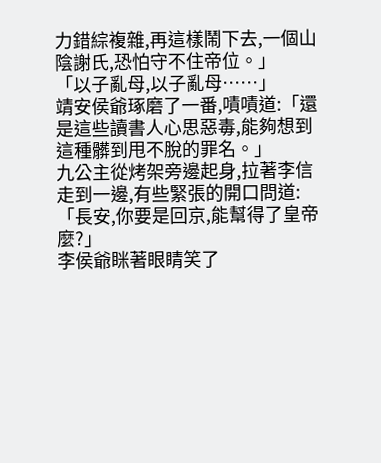力錯綜複雜,再這樣鬧下去,一個山陰謝氏,恐怕守不住帝位。」
「以子亂母,以子亂母……」
靖安侯爺琢磨了一番,嘖嘖道:「還是這些讀書人心思惡毒,能夠想到這種髒到甩不脫的罪名。」
九公主從烤架旁邊起身,拉著李信走到一邊,有些緊張的開口問道:「長安,你要是回京,能幫得了皇帝麼?」
李侯爺眯著眼睛笑了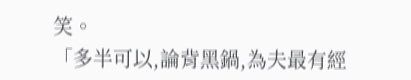笑。
「多半可以,論背黑鍋,為夫最有經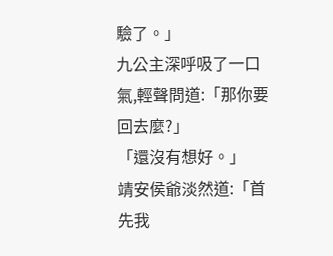驗了。」
九公主深呼吸了一口氣,輕聲問道:「那你要回去麼?」
「還沒有想好。」
靖安侯爺淡然道:「首先我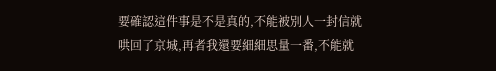要確認這件事是不是真的,不能被別人一封信就哄回了京城,再者我還要細細思量一番,不能就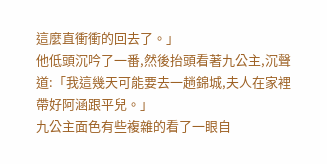這麼直衝衝的回去了。」
他低頭沉吟了一番,然後抬頭看著九公主,沉聲道:「我這幾天可能要去一趟錦城,夫人在家裡帶好阿涵跟平兒。」
九公主面色有些複雜的看了一眼自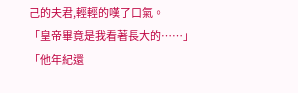己的夫君,輕輕的嘆了口氣。
「皇帝畢竟是我看著長大的……」
「他年紀還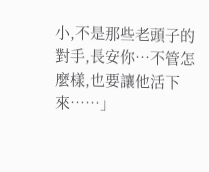小,不是那些老頭子的對手,長安你…不管怎麼樣,也要讓他活下來……」